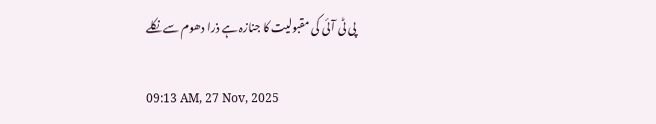پی ٹی آئی کی مقبولیت کا جنازہ ہے ذرا دھوم سے نکلے

09:13 AM, 27 Nov, 2025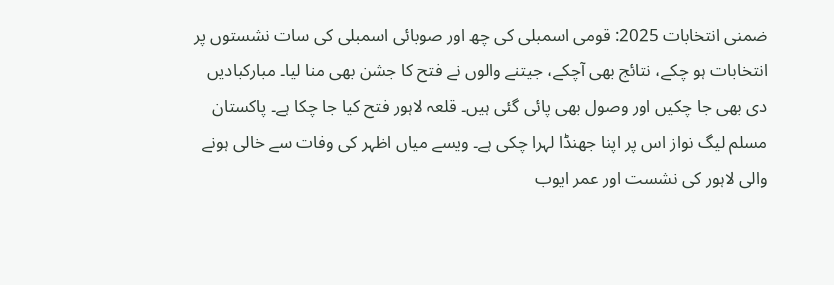ضمنی انتخابات 2025: قومی اسمبلی کی چھ اور صوبائی اسمبلی کی سات نشستوں پر انتخابات ہو چکے، نتائج بھی آچکے، جیتنے والوں نے فتح کا جشن بھی منا لیا۔ مبارکبادیں دی بھی جا چکیں اور وصول بھی پائی گئی ہیں۔ قلعہ لاہور فتح کیا جا چکا ہے۔ پاکستان مسلم لیگ نواز اس پر اپنا جھنڈا لہرا چکی ہے۔ ویسے میاں اظہر کی وفات سے خالی ہونے والی لاہور کی نشست اور عمر ایوب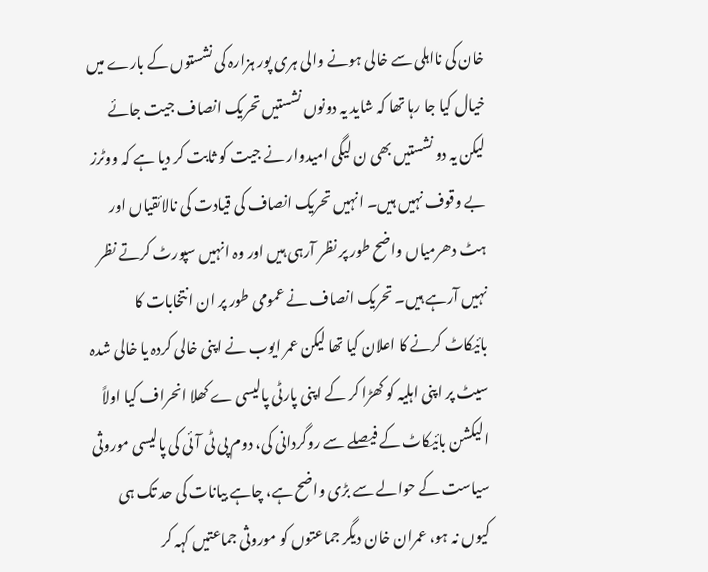خان کی نااہلی سے خالی ہونے والی ہری پور ہزارہ کی نشستوں کے بارے میں خیال کیا جا رہا تھا کہ شاید یہ دونوں نشستیں تحریک انصاف جیت جائے لیکن یہ دو نشستیں بھی ن لیگی امیدوار نے جیت کو ثابت کر دیا ہے کہ ووٹرز بے وقوف نہیں ہیں۔ انہیں تحریک انصاف کی قیادت کی نالائقیاں اور ہٹ دھرمیاں واضح طور پر نظر آرہی ہیں اور وہ انہیں سپورٹ کرتے نظر نہیں آرہے ہیں۔ تحریک انصاف نے عمومی طور پر ان انتخابات کا بائیکاٹ کرنے کا اعلان کیا تھا لیکن عمر ایوب نے اپنی خالی کردہ یا خالی شدہ سیٹ پر اپنی اہلیہ کو کھڑا کر کے اپنی پارٹی پالیسی ے کھلا انحراف کیا اولاً الیکشن بائیکاٹ کے فیصلے سے روگردانی کی، دوم پی ٹی آئی کی پالیسی موروثی سیاست کے حوالے سے بڑی واضح ہے، چاہے بیانات کی حد تک ہی کیوں نہ ہو، عمران خان دیگر جماعتوں کو موروثی جماعتیں کہہ کر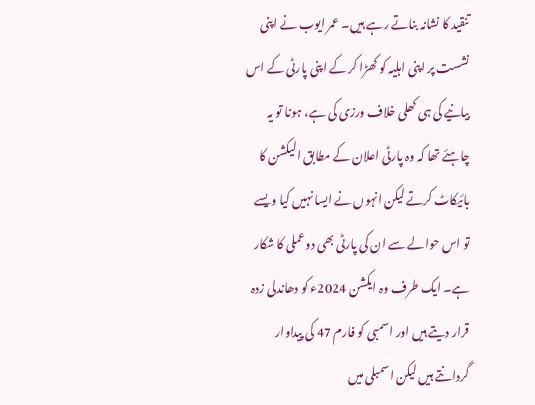تنقید کا نشانہ بناتے رہے ہیں۔ عمر ایوب نے اپنی نشست پر اپنی اہلیہ کو کھڑا کر کے اپنی پارٹی کے اس بیانیے کی ہی کھلی خلاف ورزی کی ہے، ہونا تو یہ چاہئے تھا کہ وہ پارٹی اعلان کے مطابق الیکشن کا بائیکاٹ کرتے لیکن انہوں نے ایسا نہیں کیا ویسے تو اس حوالے سے ان کی پارٹی بھی دوعملی کا شکار ہے۔ ایک طرف وہ ایکشن 2024ء کو دھاندلی زدہ قرار دیتے ہیں اور اسمبی کو فارم 47 کی پیداوار گردانتے ہیں لیکن اسمبلی میں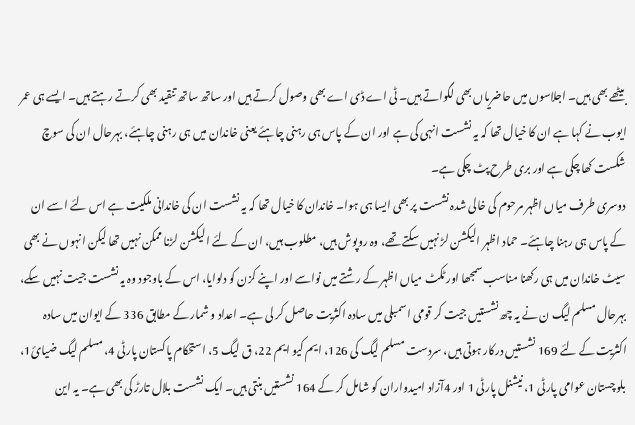بیٹھے بھی ہیں۔ اجلاسوں میں حاضریاں بھی لگواتے ہیں۔ ٹی اے ڈی اے بھی وصول کرتے ہیں اور ساتھ ساتھ تنقید بھی کرتے رہتے ہیں۔ ایسے ہی عمر ایوب نے کہا ہے ان کا خیال تھا کہ یہ نشست انہی کی ہے اور ان کے پاس ہی رہنی چاہئے یعنی خاندان میں ہی رہنی چاہئے، بہرحال ان کی سوچ شکست کھا چکی ہے اور بری طرح پٹ چکی ہے۔
دوسری طرف میاں اظہر مرحوم کی خالی شدہ نشست پر بھی ایسا ہی ہوا۔ خاندان کا خیال تھا کہ یہ نشست ان کی خاندانی ملکیت ہے اس لئے اسے ان کے پاس ہی رہنا چاہئے۔ حماد اظہر الیکشن لڑ نہیں سکتے تھے، وہ روپوش ہیں، مطلوب ہیں، ان کے لئے الیکشن لڑنا ممکن نہیں تھا لیکن انہوں نے بھی سیٹ خاندان میں ہی رکھنا مناسب سمجھا اور ٹکٹ میاں اظہر کے رشتے میں نواسے اور اپنے کزن کو دلوایا، اس کے باوجود وہ یہ نشست جیت نہیں سکے، بہرحال مسلم لیگ ن نے یہ چھ نشستیں جیت کر قومی اسمبلی میں سادہ اکثریت حاصل کر لی ہے۔ اعداد و شمار کے مطابق 336 کے ایوان میں سادہ اکثریت کے لئے 169 نشستیں درکار ہوتی ہیں، سردست مسلم لیگ کی 126، ایم کیو ایم 22، ق لیگ 5، استحکام پاکستان پارٹی 4، مسلم لیگ ضیائ1، بلوچستان عوامی پارٹی 1، نیشنل پارٹی 1 اور 4آزاد امیدواران کو شامل کر کے 164 نشستیں بنتی ہیں۔ ایک نشست بلال تارڑ کی بھی ہے۔ یہ این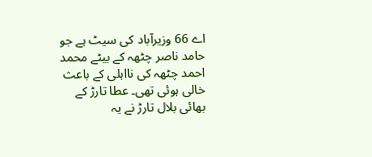اے 66 وزیرآباد کی سیٹ ہے جو حامد ناصر چٹھہ کے بیٹے محمد احمد چٹھہ کی نااہلی کے باعث خالی ہوئی تھی۔ عطا تارڑ کے بھائی بلال تارڑ نے یہ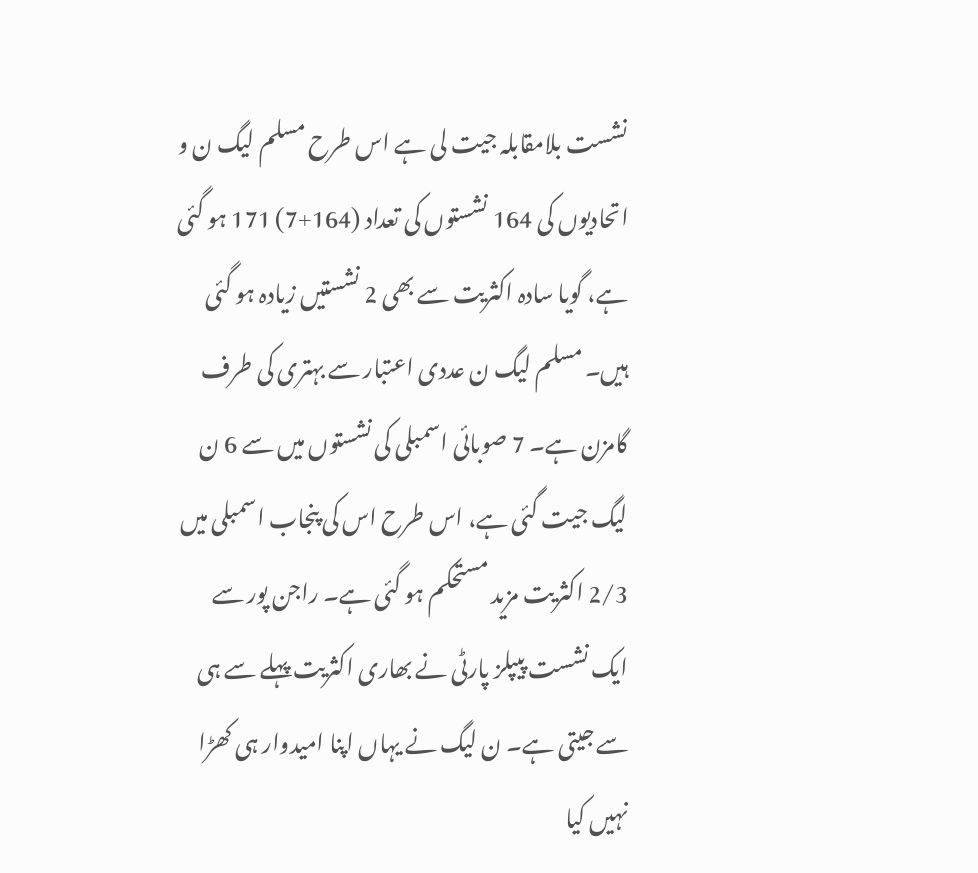نشست بلامقابلہ جیت لی ہے اس طرح مسلم لیگ ن و اتحادیوں کی 164 نشستوں کی تعداد (164+7) 171 ہو گئی ہے، گویا سادہ اکثریت سے بھی 2 نشستیں زیادہ ہو گئی ہیں۔ مسلم لیگ ن عددی اعتبار سے بہتری کی طرف گامزن ہے۔ 7 صوبائی اسمبلی کی نشستوں میں سے 6 ن لیگ جیت گئی ہے، اس طرح اس کی پنجاب اسمبلی میں 2/3 اکثریت مزید مستحکم ہو گئی ہے۔ راجن پور سے ایک نشست پیپلز پارٹی نے بھاری اکثریت پہلے سے ہی سے جیتی ہے۔ ن لیگ نے یہاں اپنا امیدوار ہی کھڑا نہیں کیا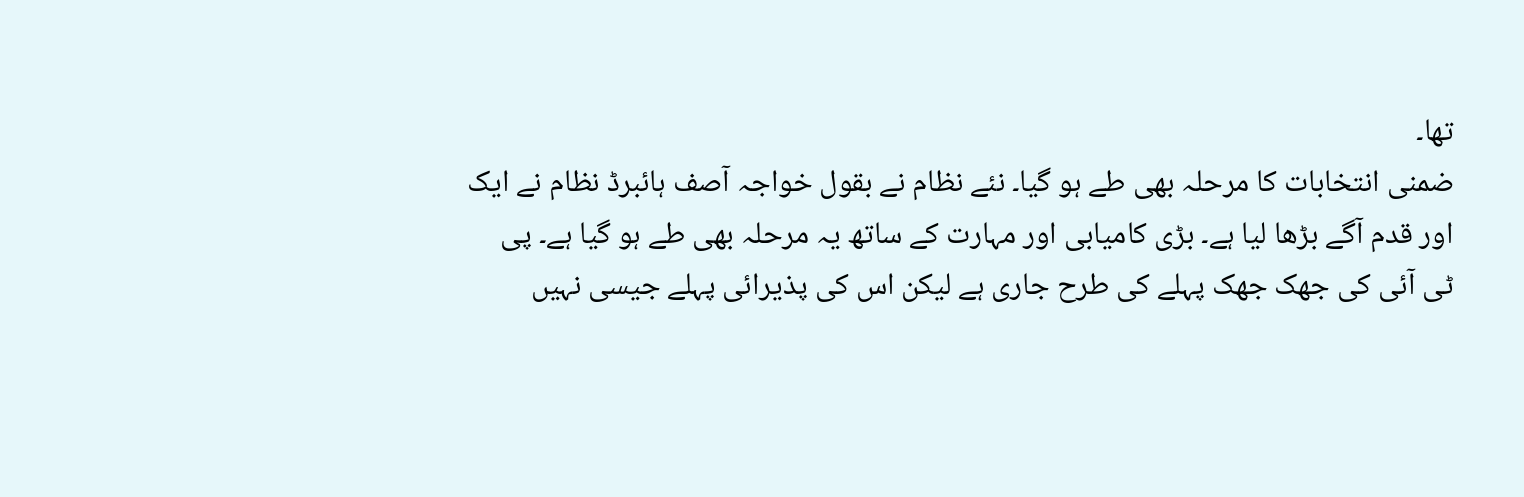تھا۔
ضمنی انتخابات کا مرحلہ بھی طے ہو گیا۔ نئے نظام نے بقول خواجہ آصف ہائبرڈ نظام نے ایک اور قدم آگے بڑھا لیا ہے۔ بڑی کامیابی اور مہارت کے ساتھ یہ مرحلہ بھی طے ہو گیا ہے۔ پی ٹی آئی کی جھک جھک پہلے کی طرح جاری ہے لیکن اس کی پذیرائی پہلے جیسی نہیں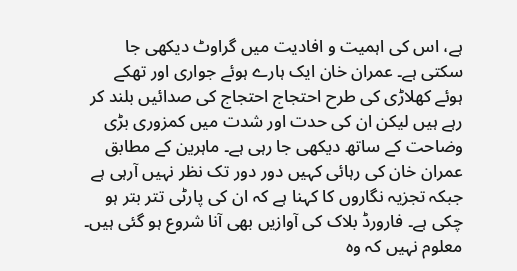ہے، اس کی اہمیت و افادیت میں گراوٹ دیکھی جا سکتی ہے۔ عمران خان ایک ہارے ہوئے جواری اور تھکے ہوئے کھلاڑی کی طرح احتجاج احتجاج کی صدائیں بلند کر رہے ہیں لیکن ان کی حدت اور شدت میں کمزوری بڑی وضاحت کے ساتھ دیکھی جا رہی ہے۔ ماہرین کے مطابق عمران خان کی رہائی کہیں دور دور تک نظر نہیں آرہی ہے جبکہ تجزیہ نگاروں کا کہنا ہے کہ ان کی پارٹی تتر بتر ہو چکی ہے۔ فارورڈ بلاک کی آوازیں بھی آنا شروع ہو گئی ہیں۔ معلوم نہیں کہ وہ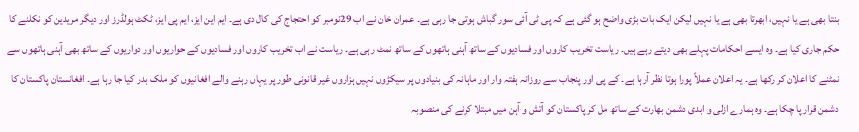بنتا بھی ہے یا نہیں، ابھرتا بھی ہے یا نہیں لیکن ایک بات بڑی واضح ہو گئی ہے کہ پی ٹی آئی سور گباش ہوتی جا رہی ہے۔ عمران خان نے اب 29نومبر کو احتجاج کی کال دی ہے۔ ایم این ایز، ایم پی ایز، ٹکٹ ہولڈرز اور دیگر مریدین کو نکلنے کا حکم جاری کیا ہے۔ وہ ایسے احکامات پہلے بھی دیتے رہے ہیں۔ ریاست تخریب کاروں اور فسادیوں کے ساتھ آہنی ہاتھوں کے ساتھ نمٹ رہی ہے۔ ریاست نے اب تخریب کاروں اور فسادیوں کے حواریوں اور دواریوں کے ساتھ بھی آہنی ہاتھوں سے نمٹنے کا اعلان کر رکھا ہے۔ یہ اعلان عملاً پورا ہوتا نظر آرہا ہے۔ کے پی اور پنجاب سے روزانہ ہفتہ وار اور ماہانہ کی بنیادوں پر سیکڑوں نہیں ہزاروں غیر قانونی طور پر یہاں رہنے والے افغانیوں کو ملک بدر کیا جا رہا ہے۔ افغانستان پاکستان کا دشمن قرار پا چکا ہے۔ وہ ہمارے ازلی و ابدی دشمن بھارت کے ساتھ مل کر پاکستان کو آتش و آہن میں مبتلا کرنے کی منصوبہ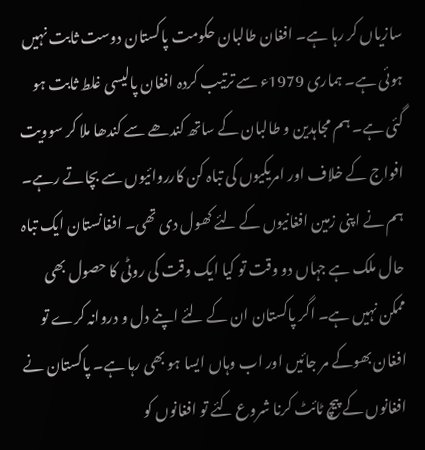سازیاں کر رہا ہے۔ افغان طالبان حکومت پاکستان دوست ثابت نہیں ہوئی ہے۔ ہماری 1979ء سے ترتیب کردہ افغان پالیسی غلط ثابت ہو گئی ہے۔ ہم مجاہدین و طالبان کے ساتھ کندھے سے کندھا ملا کر سوویت افواج کے خلاف اور امریکیوں کی تباہ کن کارروائیوں سے بچاتے رہے۔ ہم نے اپنی زمین افغانیوں کے لئے کھول دی تھی۔ افغانستان ایک تباہ حال ملک ہے جہاں دو وقت تو کیا ایک وقت کی روٹی کا حصول بھی ممکن نہیں ہے۔ اگر پاکستان ان کے لئے اپنے دل و دروانہ کرے تو افغان بھوکے مر جائیں اور اب وہاں ایسا ہو بھی رہا ہے۔ پاکستان نے افغانوں کے پیچ ٹائٹ کرنا شروع کئے تو افغانوں کو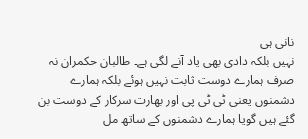نانی ہی
نہیں بلکہ دادی بھی یاد آنے لگی ہے۔ طالبان حکمران نہ صرف ہمارے دوست ثابت نہیں ہوئے بلکہ ہمارے دشمنوں یعنی ٹی ٹی پی اور بھارت سرکار کے دوست بن گئے ہیں گویا ہمارے دشمنوں کے ساتھ مل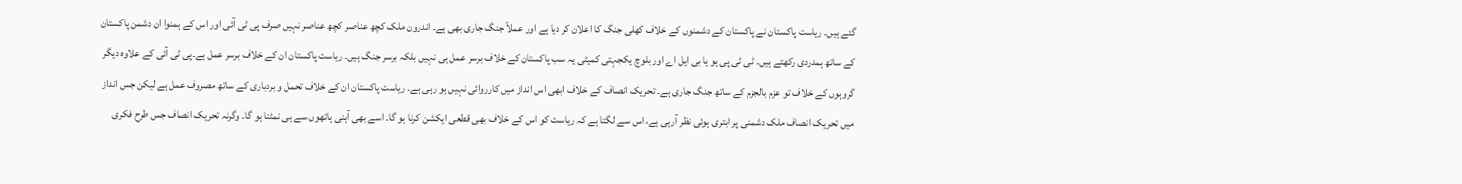گئے ہیں۔ ریاست پاکستان نے پاکستان کے دشمنوں کے خلاف کھلی جنگ کا اعلان کر دیا ہے اور عملاً جنگ جاری بھی ہے۔ اندرون ملک کچھ عناصر کچھ عناصر نہیں صرف پی ٹی آئی اور اس کے ہمنوا ان دشمن پاکستان کے ساتھ ہمدردی رکھتے ہیں۔ ٹی ٹی پی ہو یا بی ایل اے اور بلوچ یکجہتی کمیٹی یہ سب پاکستان کے خلاف برسر عمل ہی نہیں بلکہ برسر جنگ ہیں۔ ریاست پاکستان ان کے خلاف برسر عمل ہے۔پی ٹی آئی کے علاوہ دیگر گروہوں کے خلاف تو عزم بالجزم کے ساتھ جنگ جاری ہے۔ تحریک انصاف کے خلاف ابھی اس انداز میں کارروائی نہیں ہو رہی ہے۔ ریاست پاکستان ان کے خلاف تحمل و بردباری کے ساتھ مصروف عمل ہے لیکن جس انداز میں تحریک انصاف ملک دشمنی پر ابتری ہوئی نظر آرہی ہے، اس سے لگتا ہے کہ ریاست کو اس کے خلاف بھی قطعی ایکشن کرنا ہو گا۔ اسے بھی آہنی ہاتھوں سے ہی نمٹنا ہو گا۔ وگرنہ تحریک انصاف جس طرح فکری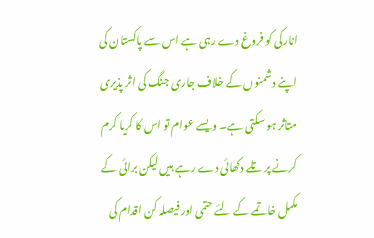انارکی کو فروغ دے رہی ہے اس سے پاکستان کی اپنے دشمنوں کے خلاف جاری جنگ کی اثر پذیری متاثر ہو سکتی ہے۔ ویسے عوام تو اس کا کریا کرم کرنے پر تلے دکھائی دے رہے ہیں لیکن برائی کے مکمل خاتمے کے لئے حتمی اور فیصلہ کن اقدام کی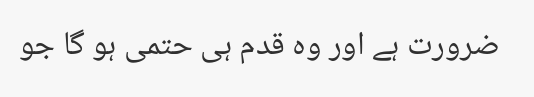ضرورت ہے اور وہ قدم ہی حتمی ہو گا جو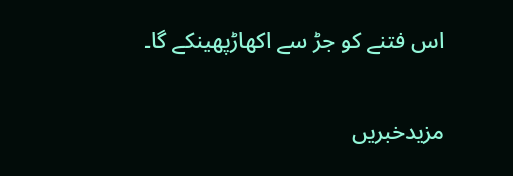اس فتنے کو جڑ سے اکھاڑپھینکے گا۔

مزیدخبریں